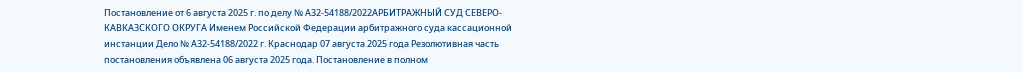Постановление от 6 августа 2025 г. по делу № А32-54188/2022АРБИТРАЖНЫЙ СУД СЕВЕРО-КАВКАЗСКОГО ОКРУГА Именем Российской Федерации арбитражного суда кассационной инстанции Дело № А32-54188/2022 г. Краснодар 07 августа 2025 года Резолютивная часть постановления объявлена 06 августа 2025 года. Постановление в полном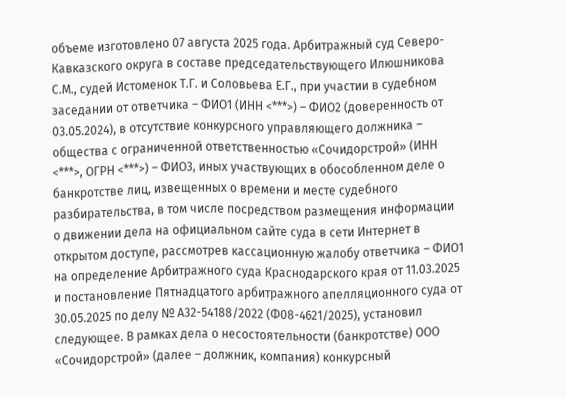объеме изготовлено 07 августа 2025 года. Арбитражный суд Северо-Кавказского округа в составе председательствующего Илюшникова С.М., судей Истоменок Т.Г. и Соловьева Е.Г., при участии в судебном заседании от ответчика – ФИО1 (ИНН <***>) – ФИО2 (доверенность от 03.05.2024), в отсутствие конкурсного управляющего должника – общества с ограниченной ответственностью «Сочидорстрой» (ИНН <***>, ОГРН <***>) – ФИО3, иных участвующих в обособленном деле о банкротстве лиц, извещенных о времени и месте судебного разбирательства, в том числе посредством размещения информации о движении дела на официальном сайте суда в сети Интернет в открытом доступе, рассмотрев кассационную жалобу ответчика – ФИО1 на определение Арбитражного суда Краснодарского края от 11.03.2025 и постановление Пятнадцатого арбитражного апелляционного суда от 30.05.2025 по делу № А32-54188/2022 (Ф08-4621/2025), установил следующее. В рамках дела о несостоятельности (банкротстве) ООО «Сочидорстрой» (далее – должник, компания) конкурсный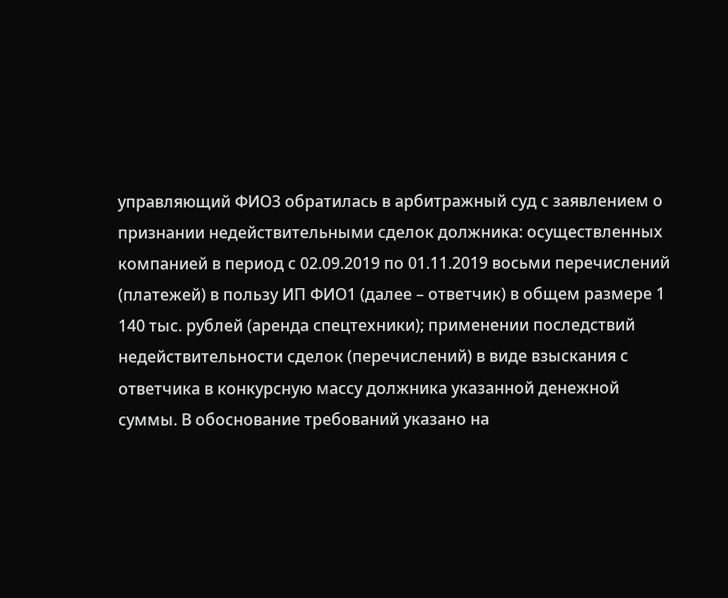управляющий ФИО3 обратилась в арбитражный суд с заявлением о признании недействительными сделок должника: осуществленных компанией в период с 02.09.2019 по 01.11.2019 восьми перечислений (платежей) в пользу ИП ФИО1 (далее – ответчик) в общем размере 1 140 тыс. рублей (аренда спецтехники); применении последствий недействительности сделок (перечислений) в виде взыскания с ответчика в конкурсную массу должника указанной денежной суммы. В обоснование требований указано на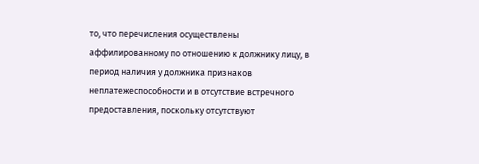то, что перечисления осуществлены аффилированному по отношению к должнику лицу, в период наличия у должника признаков неплатежеспособности и в отсутствие встречного предоставления, поскольку отсутствуют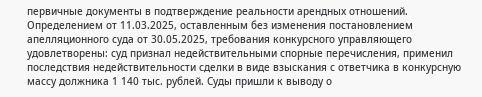первичные документы в подтверждение реальности арендных отношений. Определением от 11.03.2025, оставленным без изменения постановлением апелляционного суда от 30.05.2025, требования конкурсного управляющего удовлетворены: суд признал недействительными спорные перечисления, применил последствия недействительности сделки в виде взыскания с ответчика в конкурсную массу должника 1 140 тыс. рублей. Суды пришли к выводу о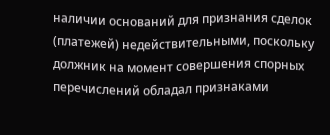наличии оснований для признания сделок (платежей) недействительными, поскольку должник на момент совершения спорных перечислений обладал признаками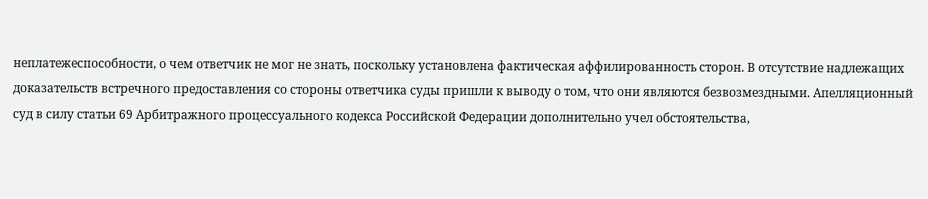неплатежеспособности, о чем ответчик не мог не знать, поскольку установлена фактическая аффилированность сторон. В отсутствие надлежащих доказательств встречного предоставления со стороны ответчика суды пришли к выводу о том, что они являются безвозмездными. Апелляционный суд в силу статьи 69 Арбитражного процессуального кодекса Российской Федерации дополнительно учел обстоятельства,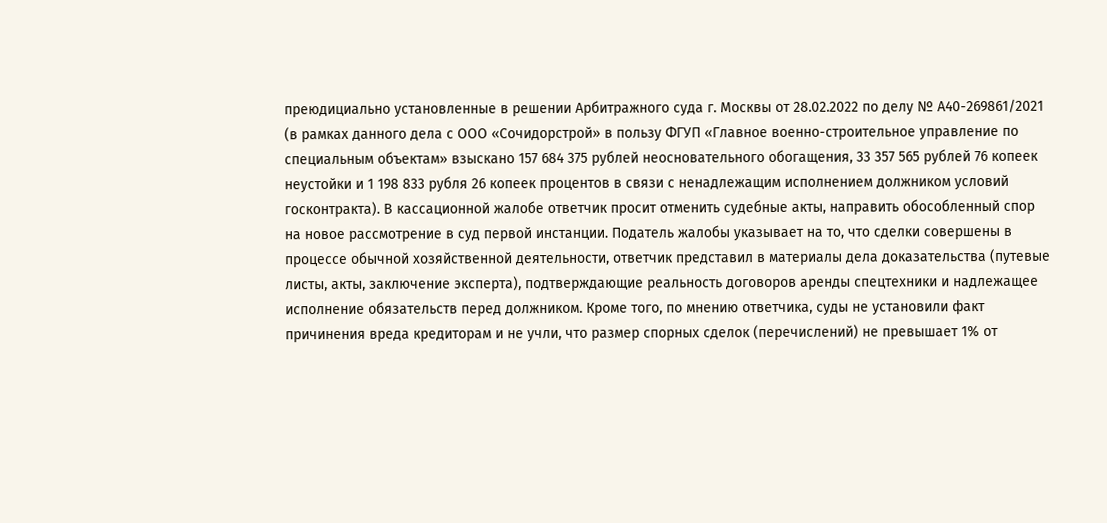преюдициально установленные в решении Арбитражного суда г. Москвы от 28.02.2022 по делу № А40-269861/2021 (в рамках данного дела с ООО «Сочидорстрой» в пользу ФГУП «Главное военно-строительное управление по специальным объектам» взыскано 157 684 375 рублей неосновательного обогащения, 33 357 565 рублей 76 копеек неустойки и 1 198 833 рубля 26 копеек процентов в связи с ненадлежащим исполнением должником условий госконтракта). В кассационной жалобе ответчик просит отменить судебные акты, направить обособленный спор на новое рассмотрение в суд первой инстанции. Податель жалобы указывает на то, что сделки совершены в процессе обычной хозяйственной деятельности, ответчик представил в материалы дела доказательства (путевые листы, акты, заключение эксперта), подтверждающие реальность договоров аренды спецтехники и надлежащее исполнение обязательств перед должником. Кроме того, по мнению ответчика, суды не установили факт причинения вреда кредиторам и не учли, что размер спорных сделок (перечислений) не превышает 1% от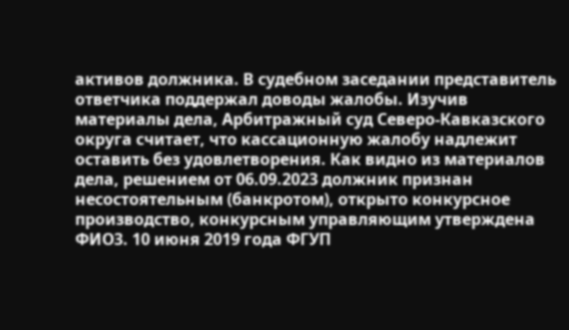активов должника. В судебном заседании представитель ответчика поддержал доводы жалобы. Изучив материалы дела, Арбитражный суд Северо-Кавказского округа считает, что кассационную жалобу надлежит оставить без удовлетворения. Как видно из материалов дела, решением от 06.09.2023 должник признан несостоятельным (банкротом), открыто конкурсное производство, конкурсным управляющим утверждена ФИО3. 10 июня 2019 года ФГУП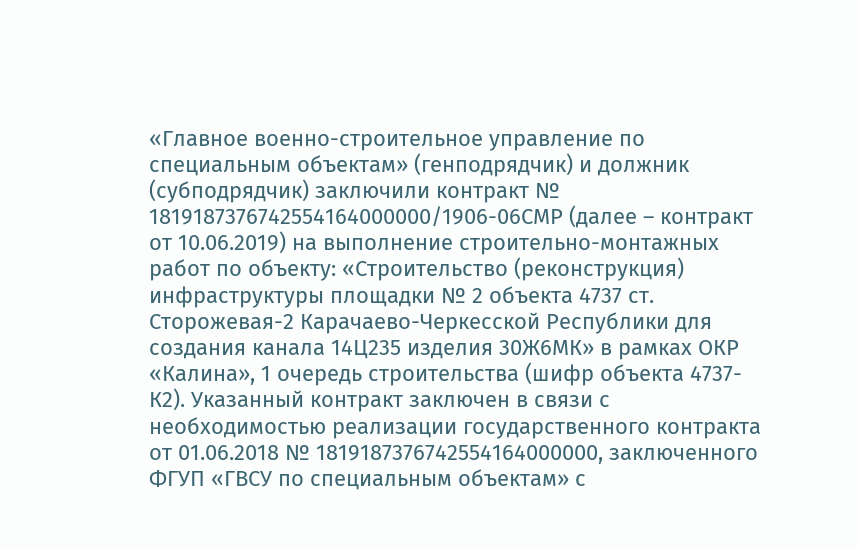«Главное военно-строительное управление по специальным объектам» (генподрядчик) и должник (субподрядчик) заключили контракт № 1819187376742554164000000/1906-06СМР (далее – контракт от 10.06.2019) на выполнение строительно-монтажных работ по объекту: «Строительство (реконструкция) инфраструктуры площадки № 2 объекта 4737 ст. Сторожевая-2 Карачаево-Черкесской Республики для создания канала 14Ц235 изделия 30Ж6МК» в рамках ОКР «Калина», 1 очередь строительства (шифр объекта 4737-К2). Указанный контракт заключен в связи с необходимостью реализации государственного контракта от 01.06.2018 № 1819187376742554164000000, заключенного ФГУП «ГВСУ по специальным объектам» с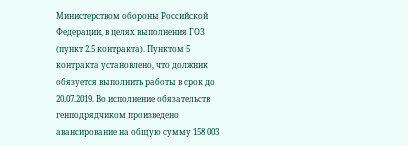Министерством обороны Российской Федерации, в целях выполнения ГОЗ (пункт 2.5 контракта). Пунктом 5 контракта установлено, что должник обязуется выполнить работы в срок до 20.07.2019. Во исполнение обязательств генподрядчиком произведено авансирование на общую сумму 158 003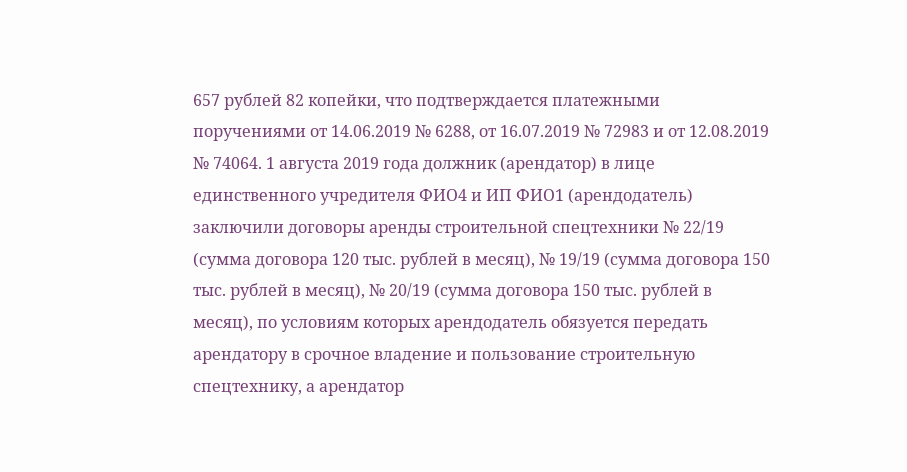657 рублей 82 копейки, что подтверждается платежными поручениями от 14.06.2019 № 6288, от 16.07.2019 № 72983 и от 12.08.2019 № 74064. 1 августа 2019 года должник (арендатор) в лице единственного учредителя ФИО4 и ИП ФИО1 (арендодатель) заключили договоры аренды строительной спецтехники № 22/19 (сумма договора 120 тыс. рублей в месяц), № 19/19 (сумма договора 150 тыс. рублей в месяц), № 20/19 (сумма договора 150 тыс. рублей в месяц), по условиям которых арендодатель обязуется передать арендатору в срочное владение и пользование строительную спецтехнику, а арендатор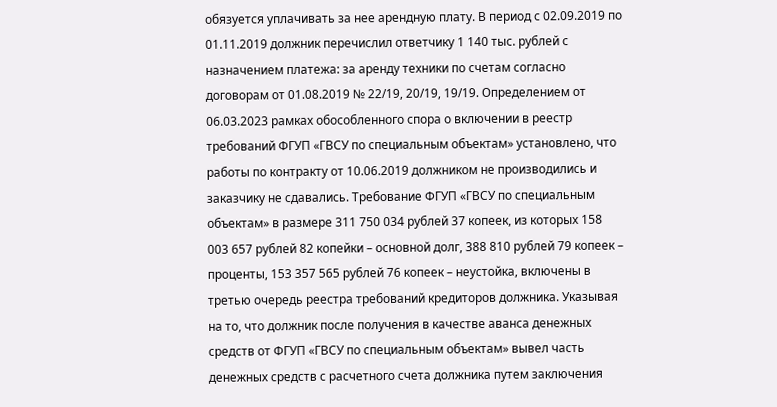обязуется уплачивать за нее арендную плату. В период с 02.09.2019 по 01.11.2019 должник перечислил ответчику 1 140 тыс. рублей с назначением платежа: за аренду техники по счетам согласно договорам от 01.08.2019 № 22/19, 20/19, 19/19. Определением от 06.03.2023 рамках обособленного спора о включении в реестр требований ФГУП «ГВСУ по специальным объектам» установлено, что работы по контракту от 10.06.2019 должником не производились и заказчику не сдавались. Требование ФГУП «ГВСУ по специальным объектам» в размере 311 750 034 рублей 37 копеек, из которых 158 003 657 рублей 82 копейки – основной долг, 388 810 рублей 79 копеек – проценты, 153 357 565 рублей 76 копеек – неустойка, включены в третью очередь реестра требований кредиторов должника. Указывая на то, что должник после получения в качестве аванса денежных средств от ФГУП «ГВСУ по специальным объектам» вывел часть денежных средств с расчетного счета должника путем заключения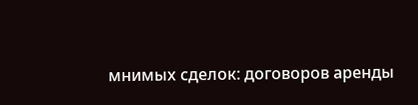мнимых сделок: договоров аренды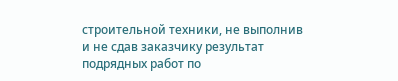строительной техники, не выполнив и не сдав заказчику результат подрядных работ по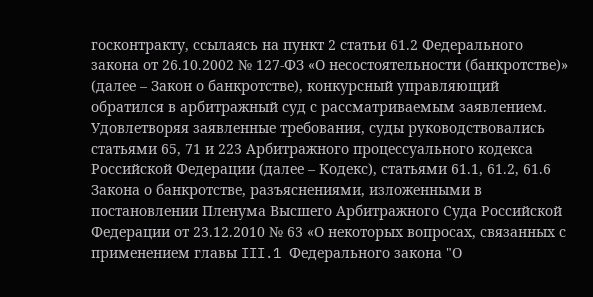госконтракту, ссылаясь на пункт 2 статьи 61.2 Федерального закона от 26.10.2002 № 127-ФЗ «О несостоятельности (банкротстве)» (далее – Закон о банкротстве), конкурсный управляющий обратился в арбитражный суд с рассматриваемым заявлением. Удовлетворяя заявленные требования, суды руководствовались статьями 65, 71 и 223 Арбитражного процессуального кодекса Российской Федерации (далее – Кодекс), статьями 61.1, 61.2, 61.6 Закона о банкротстве, разъяснениями, изложенными в постановлении Пленума Высшего Арбитражного Суда Российской Федерации от 23.12.2010 № 63 «О некоторых вопросах, связанных с применением главы III.1 Федерального закона "О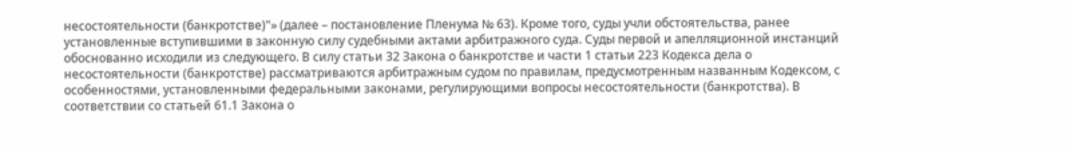несостоятельности (банкротстве)"» (далее – постановление Пленума № 63). Кроме того, суды учли обстоятельства, ранее установленные вступившими в законную силу судебными актами арбитражного суда. Суды первой и апелляционной инстанций обоснованно исходили из следующего. В силу статьи 32 Закона о банкротстве и части 1 статьи 223 Кодекса дела о несостоятельности (банкротстве) рассматриваются арбитражным судом по правилам, предусмотренным названным Кодексом, с особенностями, установленными федеральными законами, регулирующими вопросы несостоятельности (банкротства). В соответствии со статьей 61.1 Закона о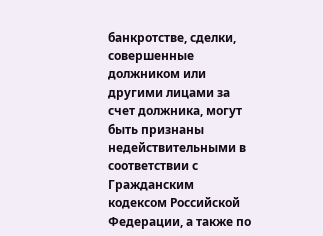банкротстве, сделки, совершенные должником или другими лицами за счет должника, могут быть признаны недействительными в соответствии с Гражданским кодексом Российской Федерации, а также по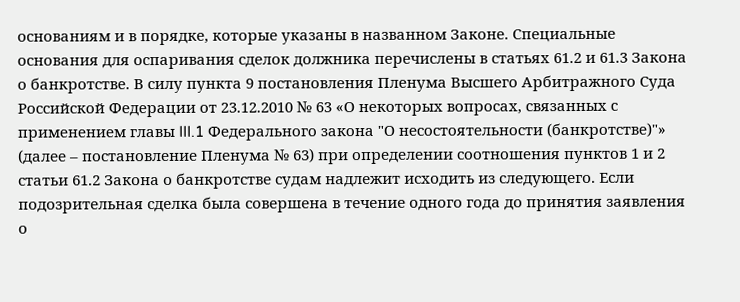основаниям и в порядке, которые указаны в названном Законе. Специальные основания для оспаривания сделок должника перечислены в статьях 61.2 и 61.3 Закона о банкротстве. В силу пункта 9 постановления Пленума Высшего Арбитражного Суда Российской Федерации от 23.12.2010 № 63 «О некоторых вопросах, связанных с применением главы III.1 Федерального закона "О несостоятельности (банкротстве)"» (далее – постановление Пленума № 63) при определении соотношения пунктов 1 и 2 статьи 61.2 Закона о банкротстве судам надлежит исходить из следующего. Если подозрительная сделка была совершена в течение одного года до принятия заявления о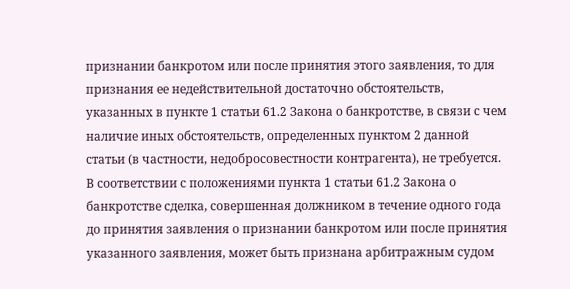признании банкротом или после принятия этого заявления, то для признания ее недействительной достаточно обстоятельств, указанных в пункте 1 статьи 61.2 Закона о банкротстве, в связи с чем наличие иных обстоятельств, определенных пунктом 2 данной статьи (в частности, недобросовестности контрагента), не требуется. В соответствии с положениями пункта 1 статьи 61.2 Закона о банкротстве сделка, совершенная должником в течение одного года до принятия заявления о признании банкротом или после принятия указанного заявления, может быть признана арбитражным судом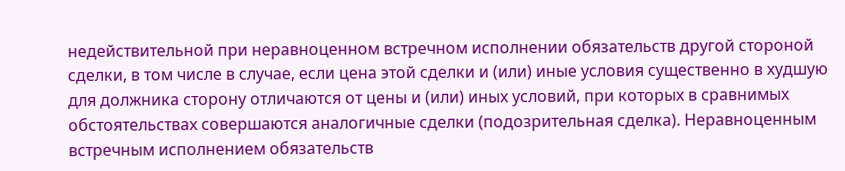недействительной при неравноценном встречном исполнении обязательств другой стороной сделки, в том числе в случае, если цена этой сделки и (или) иные условия существенно в худшую для должника сторону отличаются от цены и (или) иных условий, при которых в сравнимых обстоятельствах совершаются аналогичные сделки (подозрительная сделка). Неравноценным встречным исполнением обязательств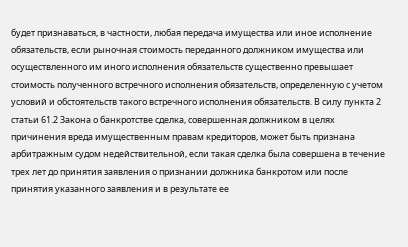будет признаваться, в частности, любая передача имущества или иное исполнение обязательств, если рыночная стоимость переданного должником имущества или осуществленного им иного исполнения обязательств существенно превышает стоимость полученного встречного исполнения обязательств, определенную с учетом условий и обстоятельств такого встречного исполнения обязательств. В силу пункта 2 статьи 61.2 Закона о банкротстве сделка, совершенная должником в целях причинения вреда имущественным правам кредиторов, может быть признана арбитражным судом недействительной, если такая сделка была совершена в течение трех лет до принятия заявления о признании должника банкротом или после принятия указанного заявления и в результате ее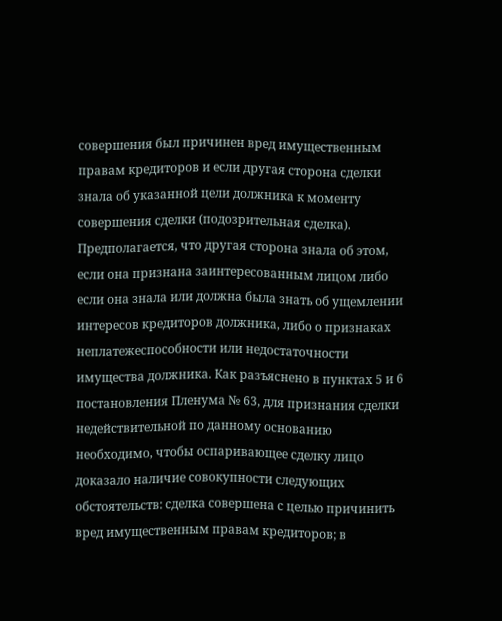совершения был причинен вред имущественным правам кредиторов и если другая сторона сделки знала об указанной цели должника к моменту совершения сделки (подозрительная сделка). Предполагается, что другая сторона знала об этом, если она признана заинтересованным лицом либо если она знала или должна была знать об ущемлении интересов кредиторов должника, либо о признаках неплатежеспособности или недостаточности имущества должника. Как разъяснено в пунктах 5 и 6 постановления Пленума № 63, для признания сделки недействительной по данному основанию необходимо, чтобы оспаривающее сделку лицо доказало наличие совокупности следующих обстоятельств: сделка совершена с целью причинить вред имущественным правам кредиторов; в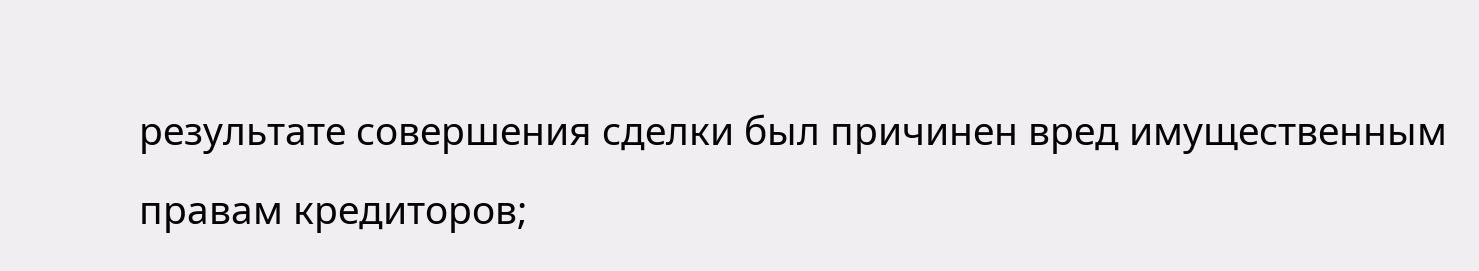результате совершения сделки был причинен вред имущественным правам кредиторов;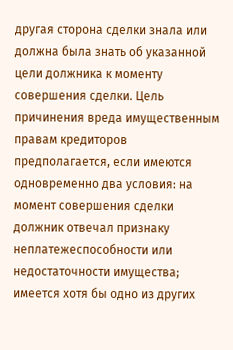другая сторона сделки знала или должна была знать об указанной цели должника к моменту совершения сделки. Цель причинения вреда имущественным правам кредиторов предполагается, если имеются одновременно два условия: на момент совершения сделки должник отвечал признаку неплатежеспособности или недостаточности имущества; имеется хотя бы одно из других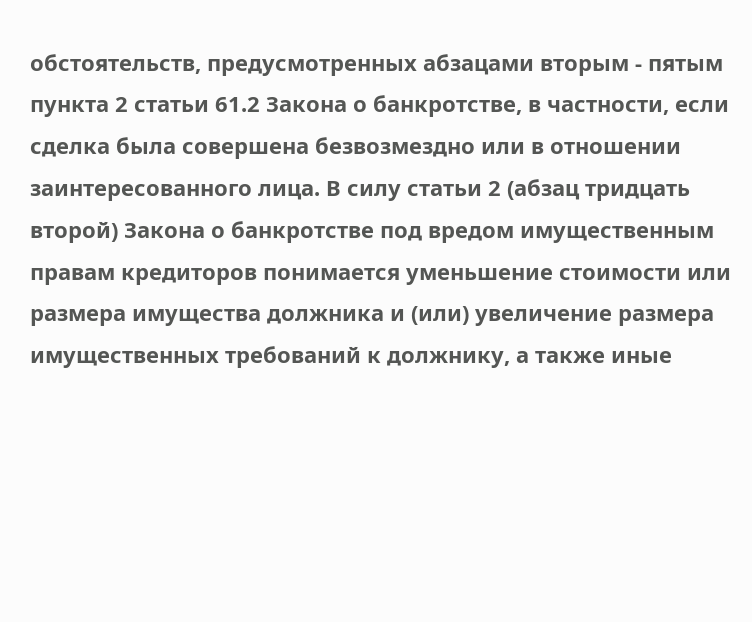обстоятельств, предусмотренных абзацами вторым - пятым пункта 2 статьи 61.2 Закона о банкротстве, в частности, если сделка была совершена безвозмездно или в отношении заинтересованного лица. В силу статьи 2 (абзац тридцать второй) Закона о банкротстве под вредом имущественным правам кредиторов понимается уменьшение стоимости или размера имущества должника и (или) увеличение размера имущественных требований к должнику, а также иные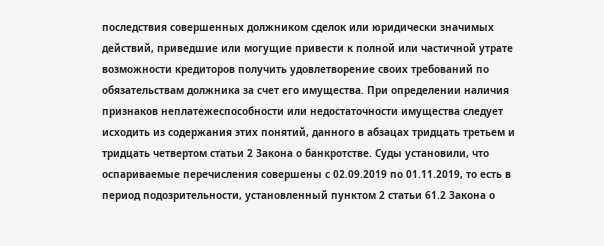последствия совершенных должником сделок или юридически значимых действий, приведшие или могущие привести к полной или частичной утрате возможности кредиторов получить удовлетворение своих требований по обязательствам должника за счет его имущества. При определении наличия признаков неплатежеспособности или недостаточности имущества следует исходить из содержания этих понятий, данного в абзацах тридцать третьем и тридцать четвертом статьи 2 Закона о банкротстве. Суды установили, что оспариваемые перечисления совершены с 02.09.2019 по 01.11.2019, то есть в период подозрительности, установленный пунктом 2 статьи 61.2 Закона о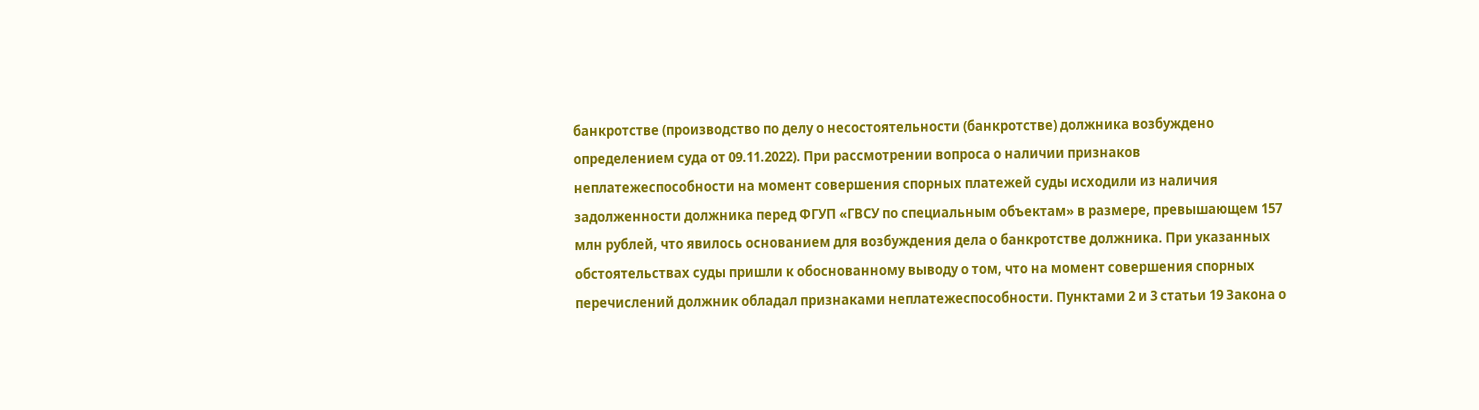банкротстве (производство по делу о несостоятельности (банкротстве) должника возбуждено определением суда от 09.11.2022). При рассмотрении вопроса о наличии признаков неплатежеспособности на момент совершения спорных платежей суды исходили из наличия задолженности должника перед ФГУП «ГВСУ по специальным объектам» в размере, превышающем 157 млн рублей, что явилось основанием для возбуждения дела о банкротстве должника. При указанных обстоятельствах суды пришли к обоснованному выводу о том, что на момент совершения спорных перечислений должник обладал признаками неплатежеспособности. Пунктами 2 и 3 статьи 19 Закона о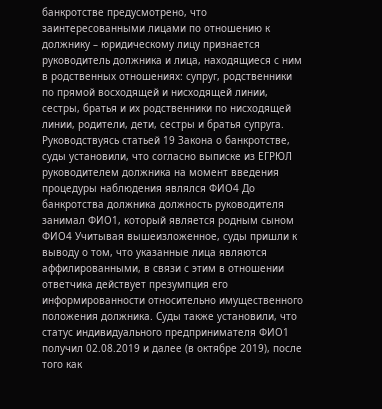банкротстве предусмотрено, что заинтересованными лицами по отношению к должнику – юридическому лицу признается руководитель должника и лица, находящиеся с ним в родственных отношениях: супруг, родственники по прямой восходящей и нисходящей линии, сестры, братья и их родственники по нисходящей линии, родители, дети, сестры и братья супруга. Руководствуясь статьей 19 Закона о банкротстве, суды установили, что согласно выписке из ЕГРЮЛ руководителем должника на момент введения процедуры наблюдения являлся ФИО4 До банкротства должника должность руководителя занимал ФИО1, который является родным сыном ФИО4 Учитывая вышеизложенное, суды пришли к выводу о том, что указанные лица являются аффилированными, в связи с этим в отношении ответчика действует презумпция его информированности относительно имущественного положения должника. Суды также установили, что статус индивидуального предпринимателя ФИО1 получил 02.08.2019 и далее (в октябре 2019), после того как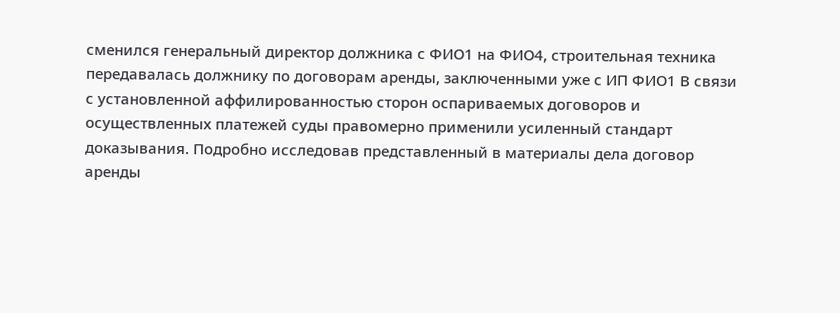сменился генеральный директор должника с ФИО1 на ФИО4, строительная техника передавалась должнику по договорам аренды, заключенными уже с ИП ФИО1 В связи с установленной аффилированностью сторон оспариваемых договоров и осуществленных платежей суды правомерно применили усиленный стандарт доказывания. Подробно исследовав представленный в материалы дела договор аренды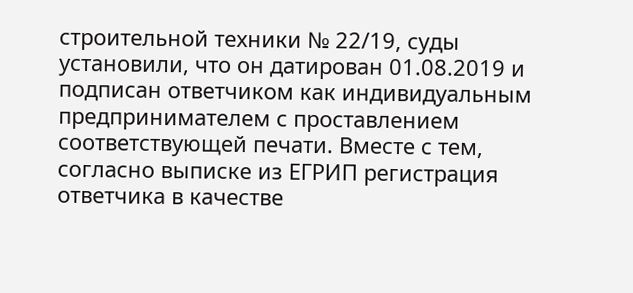строительной техники № 22/19, суды установили, что он датирован 01.08.2019 и подписан ответчиком как индивидуальным предпринимателем с проставлением соответствующей печати. Вместе с тем, согласно выписке из ЕГРИП регистрация ответчика в качестве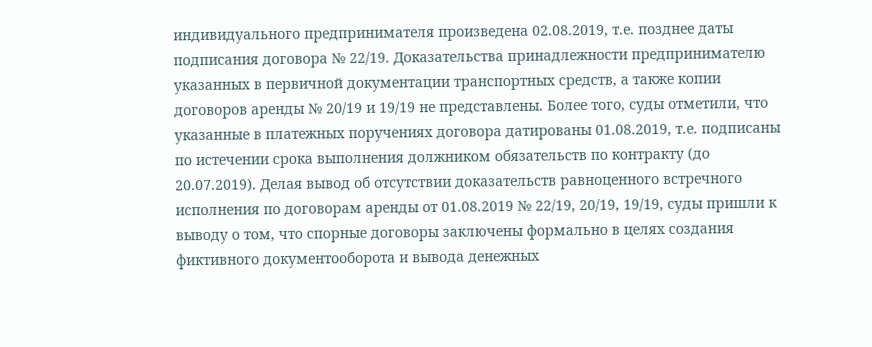индивидуального предпринимателя произведена 02.08.2019, т.е. позднее даты подписания договора № 22/19. Доказательства принадлежности предпринимателю указанных в первичной документации транспортных средств, а также копии договоров аренды № 20/19 и 19/19 не представлены. Более того, суды отметили, что указанные в платежных поручениях договора датированы 01.08.2019, т.е. подписаны по истечении срока выполнения должником обязательств по контракту (до 20.07.2019). Делая вывод об отсутствии доказательств равноценного встречного исполнения по договорам аренды от 01.08.2019 № 22/19, 20/19, 19/19, суды пришли к выводу о том, что спорные договоры заключены формально в целях создания фиктивного документооборота и вывода денежных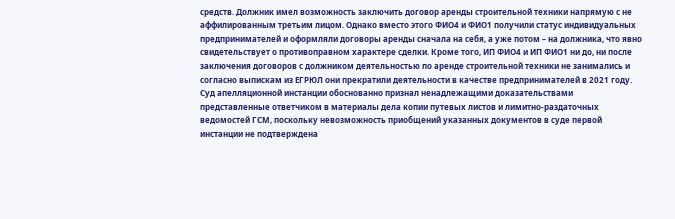средств. Должник имел возможность заключить договор аренды строительной техники напрямую с не аффилированным третьим лицом. Однако вместо этого ФИО4 и ФИО1 получили статус индивидуальных предпринимателей и оформляли договоры аренды сначала на себя, а уже потом – на должника, что явно свидетельствует о противоправном характере сделки. Кроме того, ИП ФИО4 и ИП ФИО1 ни до, ни после заключения договоров с должником деятельностью по аренде строительной техники не занимались и согласно выпискам из ЕГРЮЛ они прекратили деятельности в качестве предпринимателей в 2021 году. Суд апелляционной инстанции обоснованно признал ненадлежащими доказательствами представленные ответчиком в материалы дела копии путевых листов и лимитно-раздаточных ведомостей ГСМ, поскольку невозможность приобщений указанных документов в суде первой инстанции не подтверждена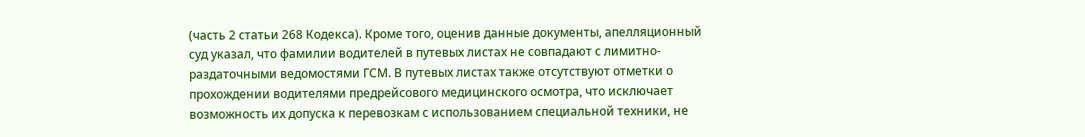(часть 2 статьи 268 Кодекса). Кроме того, оценив данные документы, апелляционный суд указал, что фамилии водителей в путевых листах не совпадают с лимитно-раздаточными ведомостями ГСМ. В путевых листах также отсутствуют отметки о прохождении водителями предрейсового медицинского осмотра, что исключает возможность их допуска к перевозкам с использованием специальной техники, не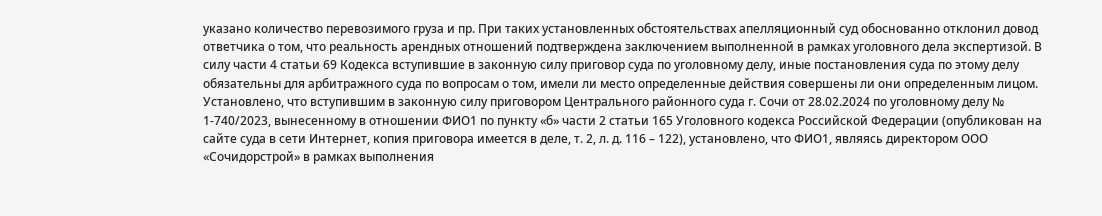указано количество перевозимого груза и пр. При таких установленных обстоятельствах апелляционный суд обоснованно отклонил довод ответчика о том, что реальность арендных отношений подтверждена заключением выполненной в рамках уголовного дела экспертизой. В силу части 4 статьи 69 Кодекса вступившие в законную силу приговор суда по уголовному делу, иные постановления суда по этому делу обязательны для арбитражного суда по вопросам о том, имели ли место определенные действия совершены ли они определенным лицом. Установлено, что вступившим в законную силу приговором Центрального районного суда г. Сочи от 28.02.2024 по уголовному делу № 1-740/2023, вынесенному в отношении ФИО1 по пункту «б» части 2 статьи 165 Уголовного кодекса Российской Федерации (опубликован на сайте суда в сети Интернет, копия приговора имеется в деле, т. 2, л. д. 116 – 122), установлено, что ФИО1, являясь директором ООО «Сочидорстрой» в рамках выполнения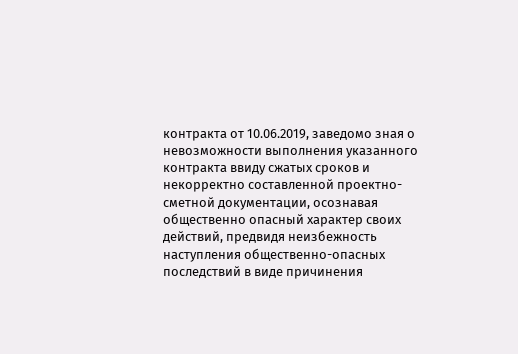контракта от 10.06.2019, заведомо зная о невозможности выполнения указанного контракта ввиду сжатых сроков и некорректно составленной проектно-сметной документации, осознавая общественно опасный характер своих действий, предвидя неизбежность наступления общественно-опасных последствий в виде причинения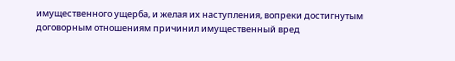имущественного ущерба, и желая их наступления, вопреки достигнутым договорным отношениям причинил имущественный вред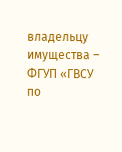владельцу имущества – ФГУП «ГВСУ по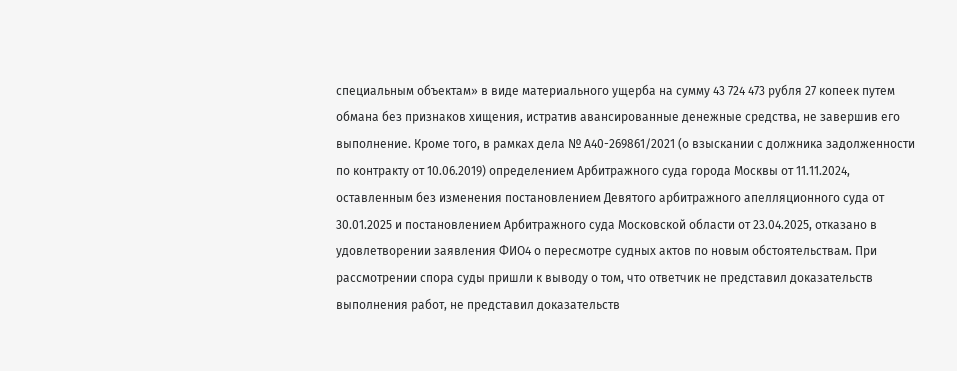специальным объектам» в виде материального ущерба на сумму 43 724 473 рубля 27 копеек путем обмана без признаков хищения, истратив авансированные денежные средства, не завершив его выполнение. Кроме того, в рамках дела № А40-269861/2021 (о взыскании с должника задолженности по контракту от 10.06.2019) определением Арбитражного суда города Москвы от 11.11.2024, оставленным без изменения постановлением Девятого арбитражного апелляционного суда от 30.01.2025 и постановлением Арбитражного суда Московской области от 23.04.2025, отказано в удовлетворении заявления ФИО4 о пересмотре судных актов по новым обстоятельствам. При рассмотрении спора суды пришли к выводу о том, что ответчик не представил доказательств выполнения работ, не представил доказательств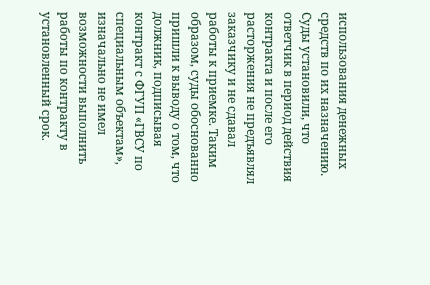использования денежных средств по их назначению. Суды установили, что ответчик в период действия контракта и после его расторжения не предъявлял заказчику и не сдавал работы к приемке. Таким образом, суды обоснованно пришли к выводу о том, что должник, подписывая контракт с ФГУП «ГВСУ по специальным объектам», изначально не имел возможности выполнить работы по контракту в установленный срок.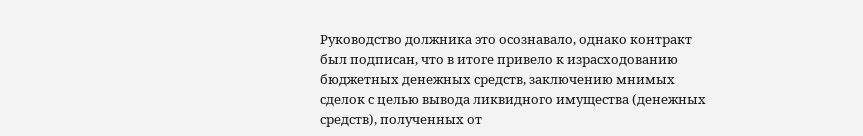Руководство должника это осознавало, однако контракт был подписан, что в итоге привело к израсходованию бюджетных денежных средств, заключению мнимых сделок с целью вывода ликвидного имущества (денежных средств), полученных от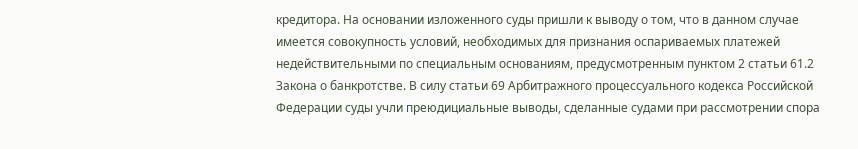кредитора. На основании изложенного суды пришли к выводу о том, что в данном случае имеется совокупность условий, необходимых для признания оспариваемых платежей недействительными по специальным основаниям, предусмотренным пунктом 2 статьи 61.2 Закона о банкротстве. В силу статьи 69 Арбитражного процессуального кодекса Российской Федерации суды учли преюдициальные выводы, сделанные судами при рассмотрении спора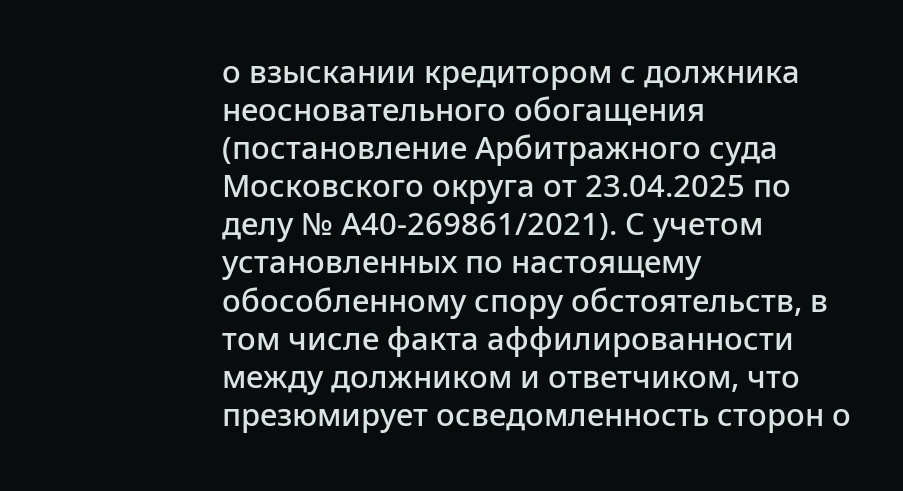о взыскании кредитором с должника неосновательного обогащения (постановление Арбитражного суда Московского округа от 23.04.2025 по делу № А40-269861/2021). С учетом установленных по настоящему обособленному спору обстоятельств, в том числе факта аффилированности между должником и ответчиком, что презюмирует осведомленность сторон о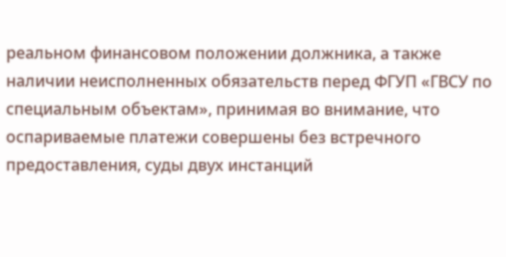реальном финансовом положении должника, а также наличии неисполненных обязательств перед ФГУП «ГВСУ по специальным объектам», принимая во внимание, что оспариваемые платежи совершены без встречного предоставления, суды двух инстанций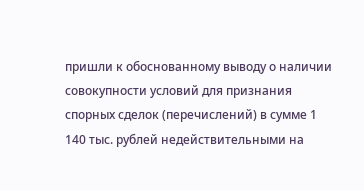пришли к обоснованному выводу о наличии совокупности условий для признания спорных сделок (перечислений) в сумме 1 140 тыс. рублей недействительными на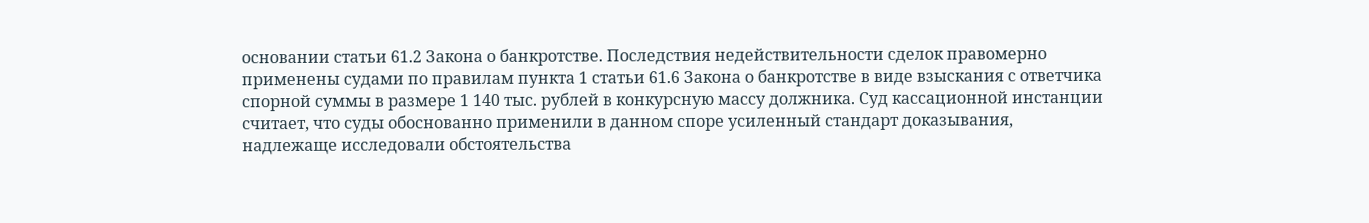основании статьи 61.2 Закона о банкротстве. Последствия недействительности сделок правомерно применены судами по правилам пункта 1 статьи 61.6 Закона о банкротстве в виде взыскания с ответчика спорной суммы в размере 1 140 тыс. рублей в конкурсную массу должника. Суд кассационной инстанции считает, что суды обоснованно применили в данном споре усиленный стандарт доказывания, надлежаще исследовали обстоятельства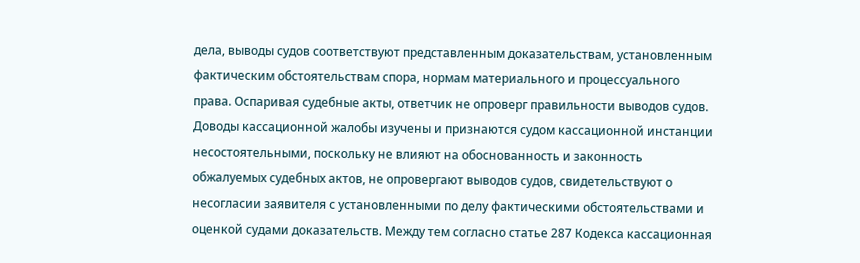дела, выводы судов соответствуют представленным доказательствам, установленным фактическим обстоятельствам спора, нормам материального и процессуального права. Оспаривая судебные акты, ответчик не опроверг правильности выводов судов. Доводы кассационной жалобы изучены и признаются судом кассационной инстанции несостоятельными, поскольку не влияют на обоснованность и законность обжалуемых судебных актов, не опровергают выводов судов, свидетельствуют о несогласии заявителя с установленными по делу фактическими обстоятельствами и оценкой судами доказательств. Между тем согласно статье 287 Кодекса кассационная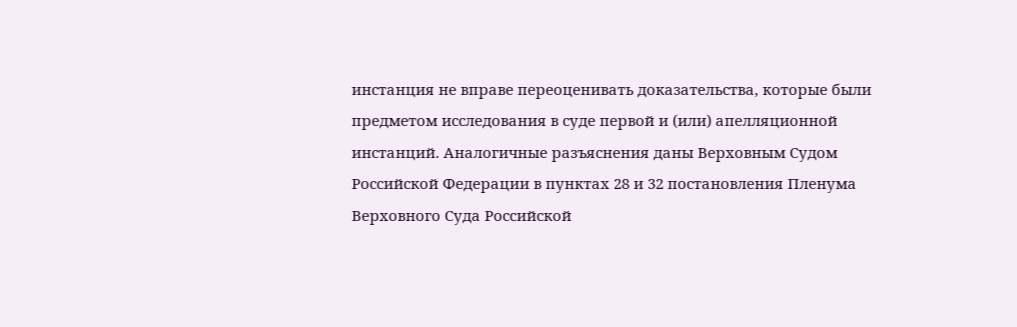инстанция не вправе переоценивать доказательства, которые были предметом исследования в суде первой и (или) апелляционной инстанций. Аналогичные разъяснения даны Верховным Судом Российской Федерации в пунктах 28 и 32 постановления Пленума Верховного Суда Российской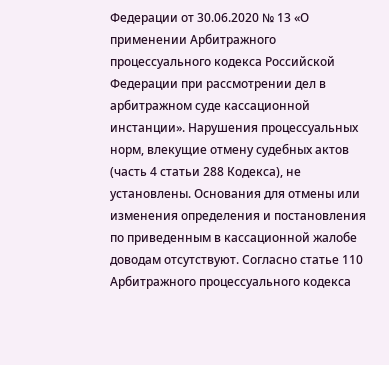Федерации от 30.06.2020 № 13 «О применении Арбитражного процессуального кодекса Российской Федерации при рассмотрении дел в арбитражном суде кассационной инстанции». Нарушения процессуальных норм, влекущие отмену судебных актов (часть 4 статьи 288 Кодекса), не установлены. Основания для отмены или изменения определения и постановления по приведенным в кассационной жалобе доводам отсутствуют. Согласно статье 110 Арбитражного процессуального кодекса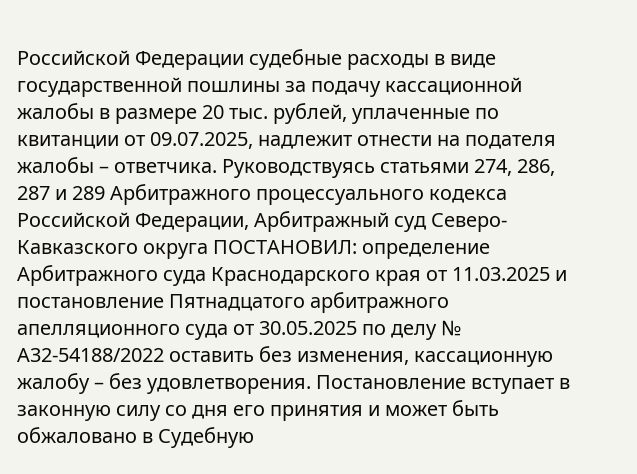Российской Федерации судебные расходы в виде государственной пошлины за подачу кассационной жалобы в размере 20 тыс. рублей, уплаченные по квитанции от 09.07.2025, надлежит отнести на подателя жалобы – ответчика. Руководствуясь статьями 274, 286, 287 и 289 Арбитражного процессуального кодекса Российской Федерации, Арбитражный суд Северо-Кавказского округа ПОСТАНОВИЛ: определение Арбитражного суда Краснодарского края от 11.03.2025 и постановление Пятнадцатого арбитражного апелляционного суда от 30.05.2025 по делу № А32-54188/2022 оставить без изменения, кассационную жалобу – без удовлетворения. Постановление вступает в законную силу со дня его принятия и может быть обжаловано в Судебную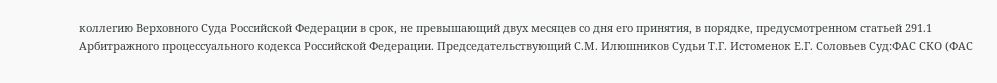коллегию Верховного Суда Российской Федерации в срок, не превышающий двух месяцев со дня его принятия, в порядке, предусмотренном статьей 291.1 Арбитражного процессуального кодекса Российской Федерации. Председательствующий С.М. Илюшников Судьи Т.Г. Истоменок Е.Г. Соловьев Суд:ФАС СКО (ФАС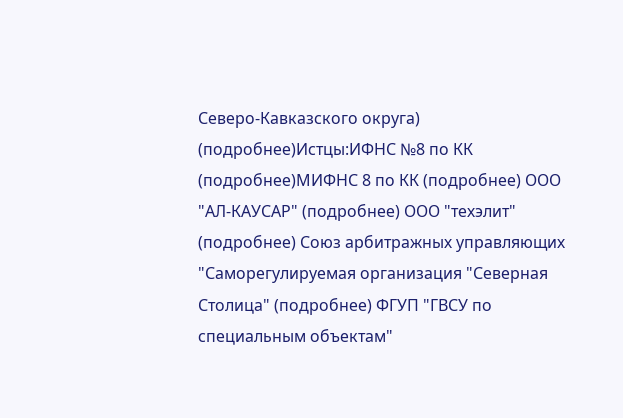Северо-Кавказского округа) (подробнее)Истцы:ИФНС №8 по КК (подробнее)МИФНС 8 по КК (подробнее) ООО "АЛ-КАУСАР" (подробнее) ООО "техэлит" (подробнее) Союз арбитражных управляющих "Саморегулируемая организация "Северная Столица" (подробнее) ФГУП "ГВСУ по специальным объектам"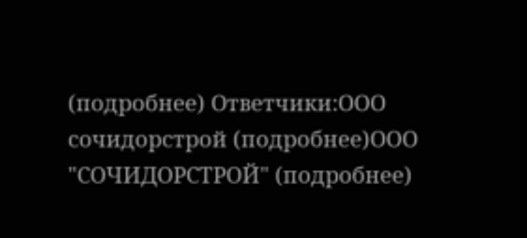(подробнее) Ответчики:ООО сочидорстрой (подробнее)ООО "СОЧИДОРСТРОЙ" (подробнее)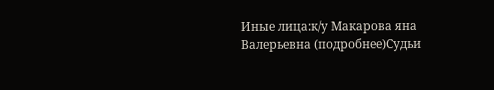Иные лица:к/у Макарова яна Валерьевна (подробнее)Судьи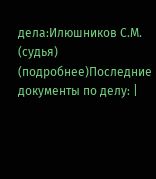дела:Илюшников С.М. (судья) (подробнее)Последние документы по делу: |